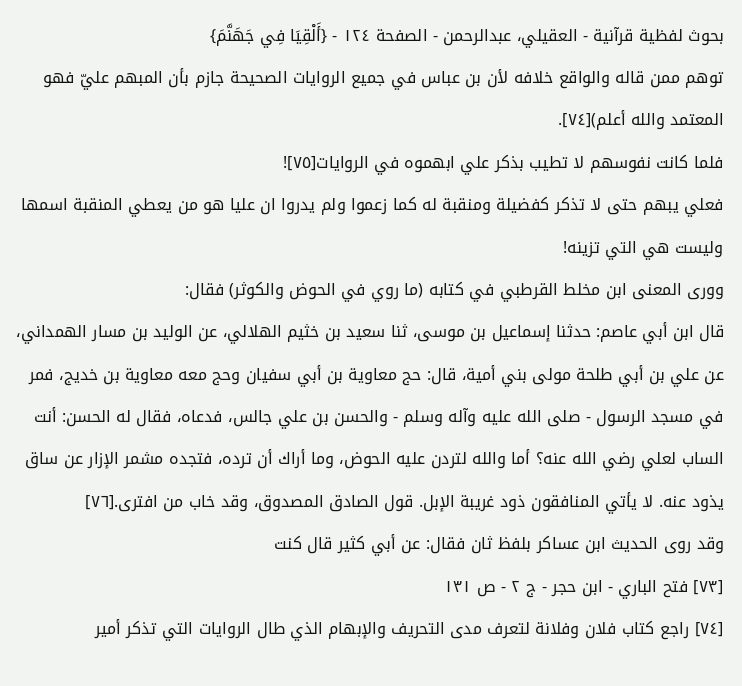بحوث لفظية قرآنية - العقيلي، عبدالرحمن - الصفحة ١٢٤ - {أَلْقِيَا فِي جَهَنَّمَ}
توهم ممن قاله والواقع خلافه لأن بن عباس في جميع الروايات الصحيحة جازم بأن المبهم عليّ فهو المعتمد والله أعلم)[٧٤].
فلما كانت نفوسهم لا تطيب بذكر علي ابهموه في الروايات[٧٥]!
فعلي يبهم حتى لا تذكر كفضيلة ومنقبة له كما زعموا ولم يدروا ان عليا هو من يعطي المنقبة اسمها وليست هي التي تزينه!
وورى المعنى ابن مخلط القرطبي في كتابه (ما روي في الحوض والكوثر) فقال:
قال ابن أبي عاصم: حدثنا إسماعيل بن موسى، ثنا سعيد بن خثيم الهلالي، عن الوليد بن مسار الهمداني، عن علي بن أبي طلحة مولى بني أمية، قال: حج معاوية بن أبي سفيان وحج معه معاوية بن خديج، فمر في مسجد الرسول - صلى الله عليه وآله وسلم - والحسن بن علي جالس، فدعاه، فقال له الحسن: أنت الساب لعلي رضي الله عنه؟ أما والله لتردن عليه الحوض، وما أراك أن ترده، فتجده مشمر الإزار عن ساق يذود عنه. لا يأتي المنافقون ذود غريبة الإبل. قول الصادق المصدوق، وقد خاب من افترى.[٧٦]
وقد روى الحديث ابن عساكر بلفظ ثان فقال: عن أبي كثير قال كنت
[٧٣] فتح الباري - ابن حجر - ج ٢ - ص ١٣١
[٧٤] راجع كتاب فلان وفلانة لتعرف مدى التحريف والإبهام الذي طال الروايات التي تذكر أمير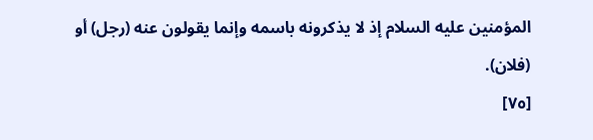المؤمنين عليه السلام إذ لا يذكرونه باسمه وإنما يقولون عنه (رجل) أو (فلان).
[٧٥]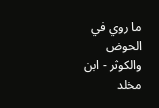ما روي في الحوض والكوثر - ابن مخلد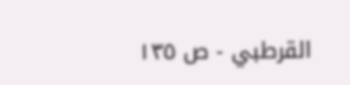القرطبي - ص ١٣٥